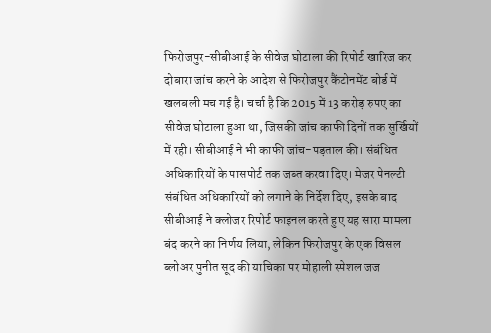फिरोजपुर-सीबीआई के सीवेज घोटाला की रिपोर्ट खारिज कर दोबारा जांच करने के आदेश से फिरोजपुर कैंटोनमेंट बोर्ड में खलबली मच गई है। चर्चा है कि 2015 में 13 करोड़ रुपए का सीवेज घोटाला हुआ था, जिसकी जांच काफी दिनों तक सुर्खियों में रही। सीबीआई ने भी काफी जांच-पड़ताल की। संबंधित अधिकारियों के पासपोर्ट तक जब्त करवा दिए। मेजर पेनल्टी संबंधित अधिकारियों को लगाने के निर्देश दिए, इसके बाद सीबीआई ने क्लोजर रिपोर्ट फाइनल करते हुए यह सारा मामला बंद करने का निर्णय लिया, लेकिन फिरोजपुर के एक विसल ब्लोअर पुनीत सूद की याचिका पर मोहाली स्पेशल जज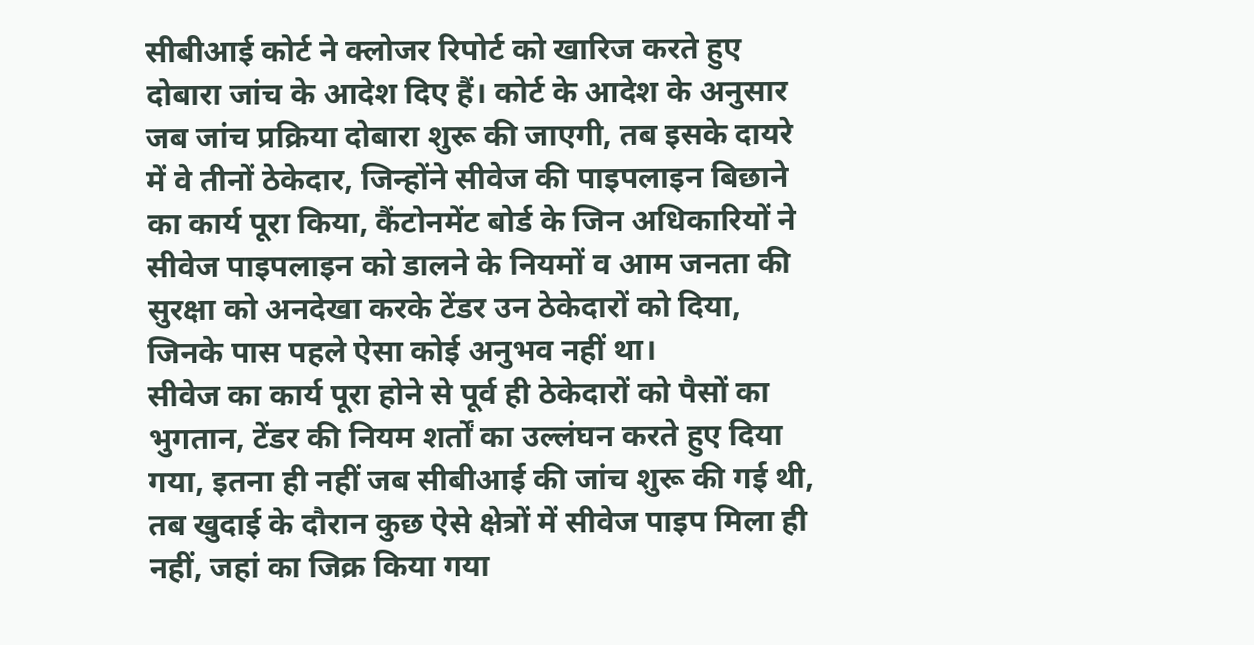सीबीआई कोर्ट ने क्लोजर रिपोर्ट को खारिज करते हुए दोबारा जांच के आदेश दिए हैं। कोर्ट के आदेश के अनुसार जब जांच प्रक्रिया दोबारा शुरू की जाएगी, तब इसके दायरे में वे तीनों ठेकेदार, जिन्होंने सीवेज की पाइपलाइन बिछाने का कार्य पूरा किया, कैंटोनमेंट बोर्ड के जिन अधिकारियों ने सीवेज पाइपलाइन को डालने के नियमों व आम जनता की सुरक्षा को अनदेखा करके टेंडर उन ठेकेदारों को दिया, जिनके पास पहले ऐसा कोई अनुभव नहीं था।
सीवेज का कार्य पूरा होने से पूर्व ही ठेकेदारों को पैसों का भुगतान, टेंडर की नियम शर्तों का उल्लंघन करते हुए दिया गया, इतना ही नहीं जब सीबीआई की जांच शुरू की गई थी, तब खुदाई के दौरान कुछ ऐसे क्षेत्रों में सीवेज पाइप मिला ही नहीं, जहां का जिक्र किया गया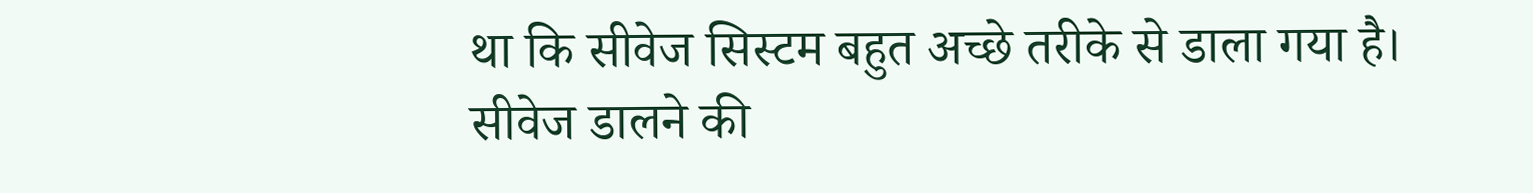था कि सीवेज सिस्टम बहुत अच्छे तरीके से डाला गया है। सीवेज डालने की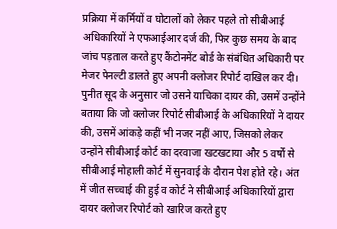प्रक्रिया में कर्मियों व घोटालों को लेकर पहले तो सीबीआई अधिकारियों ने एफआईआर दर्ज की, फिर कुछ समय के बाद जांच पड़ताल करते हुए कैंटोनमेंट बोर्ड के संबंधित अधिकारी पर मेजर पेनल्टी डालते हुए अपनी क्लोजर रिपोर्ट दाखिल कर दी। पुनीत सूद के अनुसार जो उसने याचिका दायर की, उसमें उन्होंने बताया कि जो क्लोजर रिपोर्ट सीबीआई के अधिकारियों ने दायर की, उसमें आंकड़े कहीं भी नजर नहीं आए, जिसको लेकर उन्होंने सीबीआई कोर्ट का दरवाजा खटखटाया और 5 वर्षों से सीबीआई मोहाली कोर्ट में सुनवाई के दौरान पेश होते रहे। अंत में जीत सच्चाई की हुई व कोर्ट ने सीबीआई अधिकारियों द्वारा दायर क्लोजर रिपोर्ट को खारिज करते हुए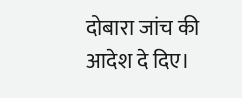दोबारा जांच की आदेश दे दिए।